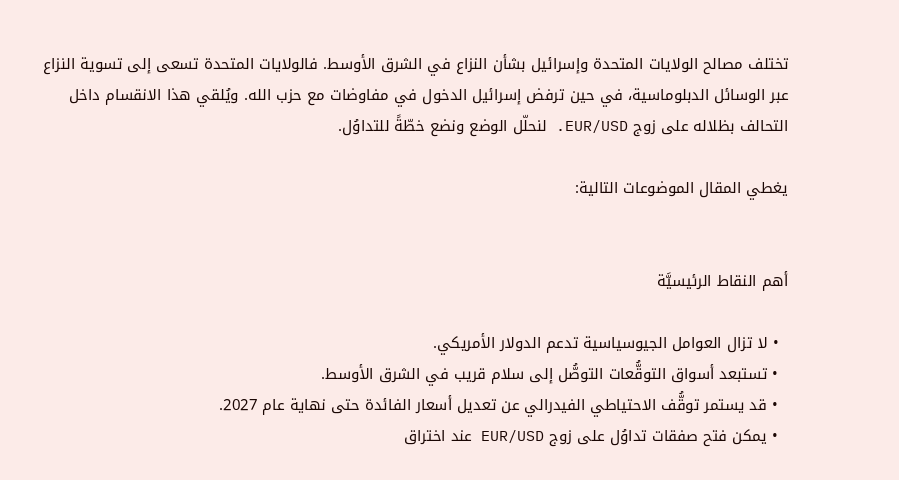تختلف مصالح الولايات المتحدة وإسرائيل بشأن النزاع في الشرق الأوسط. فالولايات المتحدة تسعى إلى تسوية النزاع عبر الوسائل الدبلوماسية، في حين ترفض إسرائيل الدخول في مفاوضات مع حزب الله. ويُلقي هذا الانقسام داخل التحالف بظلاله على زوج EUR/USD. لنحلّل الوضع ونضع خطّةً للتداوُل.

يغطي المقال الموضوعات التالية:


أهم النقاط الرئيسيَّة

  • لا تزال العوامل الجيوسياسية تدعم الدولار الأمريكي.
  • تستبعد أسواق التوقُّعات التوصُّل إلى سلام قريب في الشرق الأوسط.
  • قد يستمر توقُّف الاحتياطي الفيدرالي عن تعديل أسعار الفائدة حتى نهاية عام 2027.
  • يمكن فتح صفقات تداوُل على زوج EUR/USD عند اختراق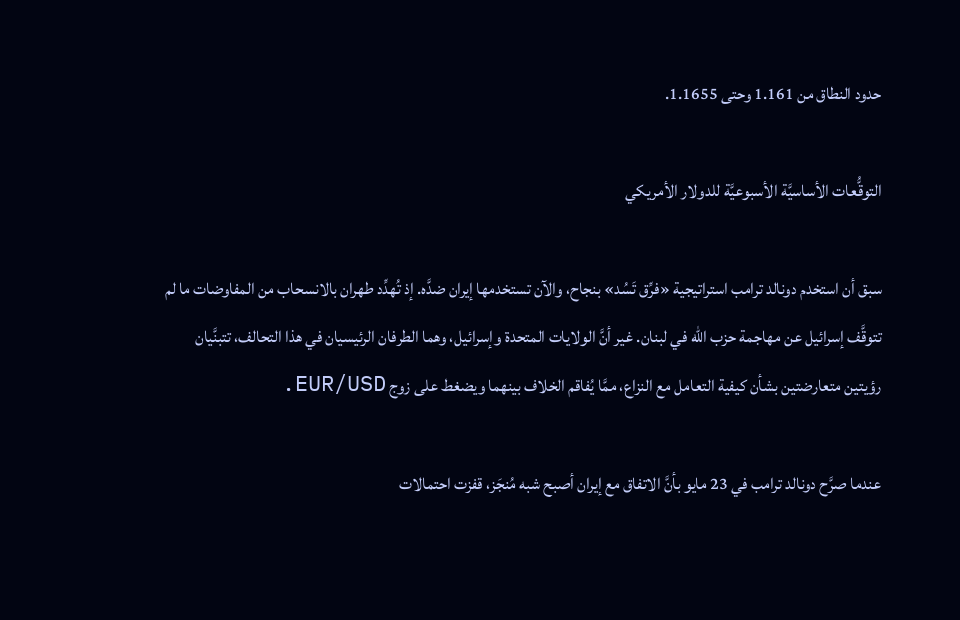حدود النطاق من 1.161 وحتى 1.1655.

التوقُّعات الأساسيَّة الأسبوعيَّة للدولار الأمريكي

سبق أن استخدم دونالد ترامب استراتيجية «فرِّق تَسُد» بنجاح، والآن تستخدمها إيران ضدَّه. إذ تُهدِّد طهران بالانسحاب من المفاوضات ما لم تتوقَّف إسرائيل عن مهاجمة حزب الله في لبنان. غير أنَّ الولايات المتحدة وإسرائيل، وهما الطرفان الرئيسيان في هذا التحالف، تتبنَّيان رؤيتين متعارضتين بشأن كيفية التعامل مع النزاع، ممَّا يُفاقم الخلاف بينهما ويضغط على زوج EUR/USD.

عندما صرَّح دونالد ترامب في 23 مايو بأنَّ الاتفاق مع إيران أصبح شبه مُنجَز، قفزت احتمالات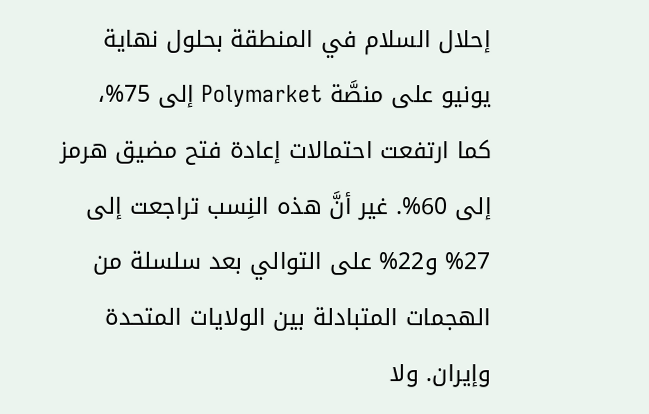إحلال السلام في المنطقة بحلول نهاية يونيو على منصَّة Polymarket إلى 75%، كما ارتفعت احتمالات إعادة فتح مضيق هرمز إلى 60%. غير أنَّ هذه النِسب تراجعت إلى 27% و22% على التوالي بعد سلسلة من الهجمات المتبادلة بين الولايات المتحدة وإيران. ولا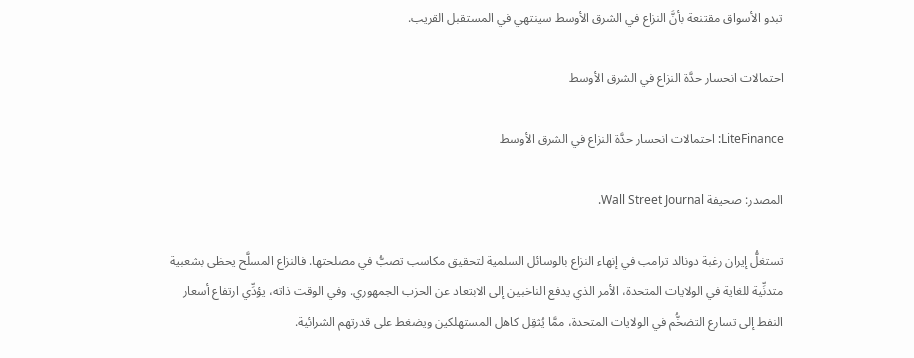تبدو الأسواق مقتنعة بأنَّ النزاع في الشرق الأوسط سينتهي في المستقبل القريب.

احتمالات انحسار حدَّة النزاع في الشرق الأوسط

LiteFinance: احتمالات انحسار حدَّة النزاع في الشرق الأوسط

المصدر: صحيفة Wall Street Journal.

تستغلُّ إيران رغبة دونالد ترامب في إنهاء النزاع بالوسائل السلمية لتحقيق مكاسب تصبُّ في مصلحتها. فالنزاع المسلَّح يحظى بشعبية متدنِّية للغاية في الولايات المتحدة، الأمر الذي يدفع الناخبين إلى الابتعاد عن الحزب الجمهوري. وفي الوقت ذاته، يؤدِّي ارتفاع أسعار النفط إلى تسارع التضخُّم في الولايات المتحدة، ممَّا يُثقِل كاهل المستهلكين ويضغط على قدرتهم الشرائية.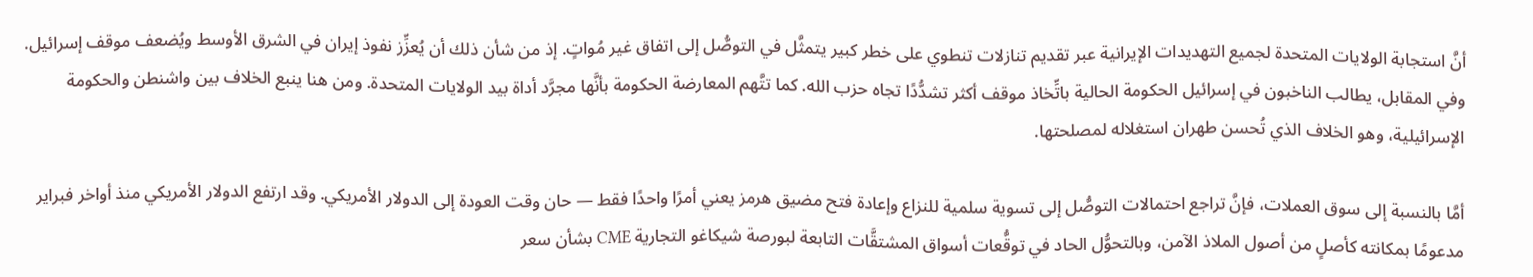أنَّ استجابة الولايات المتحدة لجميع التهديدات الإيرانية عبر تقديم تنازلات تنطوي على خطر كبير يتمثَّل في التوصُّل إلى اتفاق غير مُواتٍ. إذ من شأن ذلك أن يُعزِّز نفوذ إيران في الشرق الأوسط ويُضعف موقف إسرائيل. وفي المقابل، يطالب الناخبون في إسرائيل الحكومة الحالية باتِّخاذ موقف أكثر تشدُّدًا تجاه حزب الله. كما تتَّهم المعارضة الحكومة بأنَّها مجرَّد أداة بيد الولايات المتحدة. ومن هنا ينبع الخلاف بين واشنطن والحكومة الإسرائيلية، وهو الخلاف الذي تُحسن طهران استغلاله لمصلحتها.

أمَّا بالنسبة إلى سوق العملات، فإنَّ تراجع احتمالات التوصُّل إلى تسوية سلمية للنزاع وإعادة فتح مضيق هرمز يعني أمرًا واحدًا فقط — حان وقت العودة إلى الدولار الأمريكي. وقد ارتفع الدولار الأمريكي منذ أواخر فبراير مدعومًا بمكانته كأصلٍ من أصول الملاذ الآمن، وبالتحوُّل الحاد في توقُّعات أسواق المشتقَّات التابعة لبورصة شيكاغو التجارية CME بشأن سعر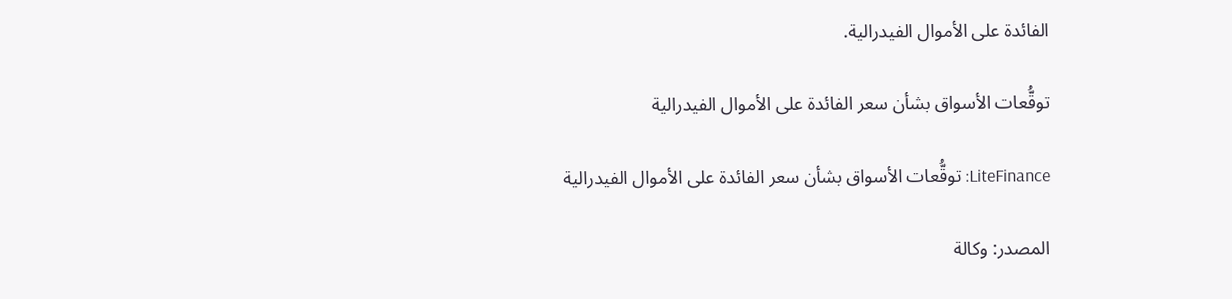الفائدة على الأموال الفيدرالية.

توقُّعات الأسواق بشأن سعر الفائدة على الأموال الفيدرالية

LiteFinance: توقُّعات الأسواق بشأن سعر الفائدة على الأموال الفيدرالية

المصدر: وكالة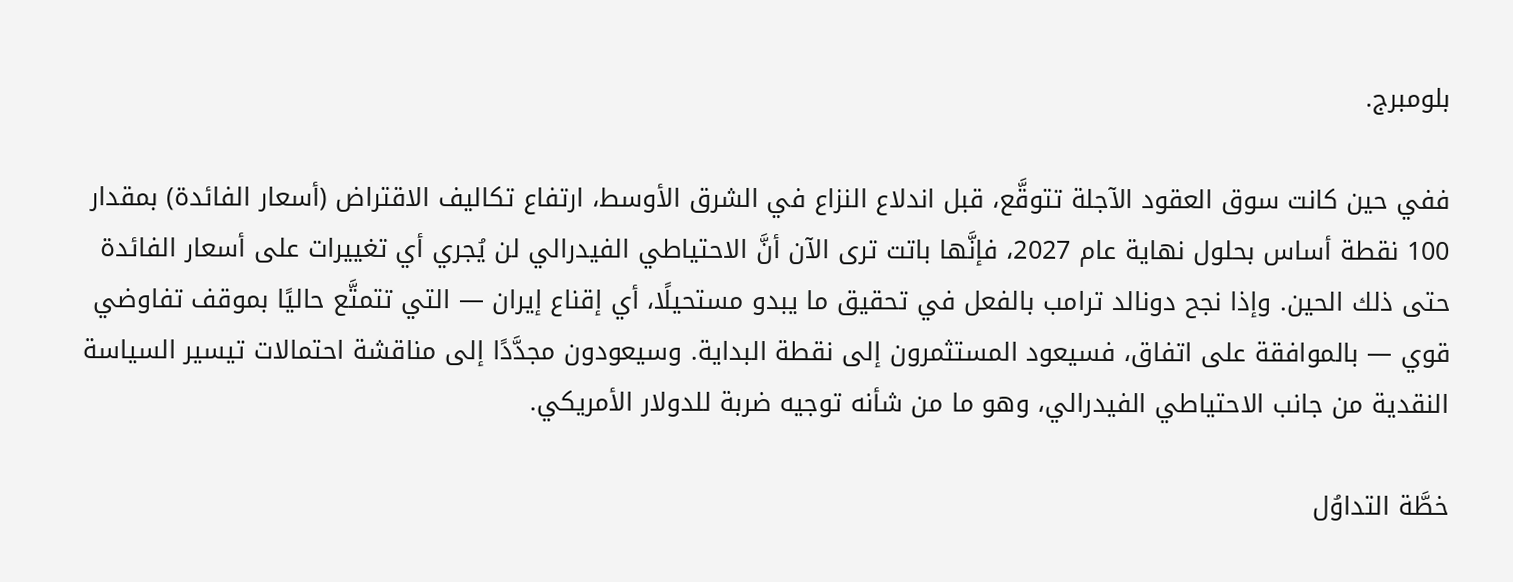بلومبرج.

ففي حين كانت سوق العقود الآجلة تتوقَّع، قبل اندلاع النزاع في الشرق الأوسط، ارتفاع تكاليف الاقتراض (أسعار الفائدة) بمقدار 100 نقطة أساس بحلول نهاية عام 2027، فإنَّها باتت ترى الآن أنَّ الاحتياطي الفيدرالي لن يُجري أي تغييرات على أسعار الفائدة حتى ذلك الحين. وإذا نجح دونالد ترامب بالفعل في تحقيق ما يبدو مستحيلًا، أي إقناع إيران — التي تتمتَّع حاليًا بموقف تفاوضي قوي — بالموافقة على اتفاق، فسيعود المستثمرون إلى نقطة البداية. وسيعودون مجدَّدًا إلى مناقشة احتمالات تيسير السياسة النقدية من جانب الاحتياطي الفيدرالي، وهو ما من شأنه توجيه ضربة للدولار الأمريكي.

خطَّة التداوُل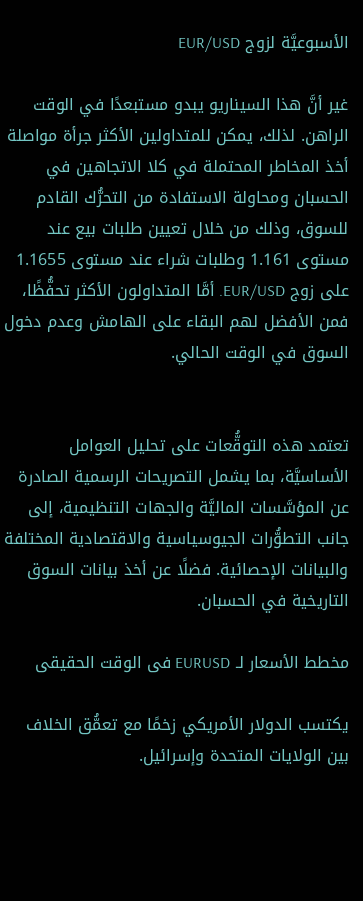الأسبوعيَّة لزوج EUR/USD

غير أنَّ هذا السيناريو يبدو مستبعدًا في الوقت الراهن. لذلك، يمكن للمتداولين الأكثر جرأة مواصلة أخذ المخاطر المحتملة في كلا الاتجاهين في الحسبان ومحاولة الاستفادة من التحرُّك القادم للسوق، وذلك من خلال تعيين طلبات بيع عند مستوى 1.161 وطلبات شراء عند مستوى 1.1655 على زوج EUR/USD. أمَّا المتداولون الأكثر تحفُّظًا، فمن الأفضل لهم البقاء على الهامش وعدم دخول السوق في الوقت الحالي.


تعتمد هذه التوقُّعات على تحليل العوامل الأساسيَّة، بما يشمل التصريحات الرسمية الصادرة عن المؤسَّسات الماليَّة والجهات التنظيمية، إلى جانب التطوُّرات الجيوسياسية والاقتصادية المختلفة والبيانات الإحصائية. فضلًا عن أخذ بيانات السوق التاريخية في الحسبان.

مخطط الأسعار لـ EURUSD فى الوقت الحقيقى

يكتسب الدولار الأمريكي زخمًا مع تعمُّق الخلاف بين الولايات المتحدة وإسرائيل.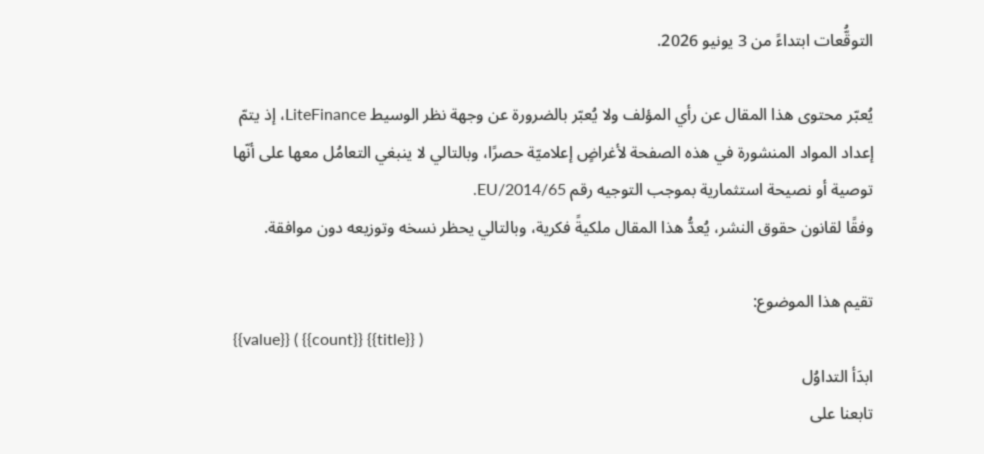التوقُّعات ابتداءً من 3 يونيو 2026.

يُعبّر محتوى هذا المقال عن رأي المؤلف ولا يُعبّر بالضرورة عن وجهة نظر الوسيط LiteFinance، إذ يتمّ إعداد المواد المنشورة في هذه الصفحة لأغراضٍ إعلاميّة حصرًا، وبالتالي لا ينبغي التعامُل معها على أنّها توصية أو نصيحة استثمارية بموجب التوجيه رقم 2014/65/EU.
وفقًا لقانون حقوق النشر، يُعدُّ هذا المقال ملكيةً فكرية، وبالتالي يحظر نسخه وتوزيعه دون موافقة.

تقيم هذا الموضوع:
{{value}} ( {{count}} {{title}} )
ابدَأ التداوُل
تابعنا على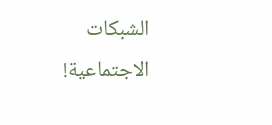الشبكات الاجتماعية!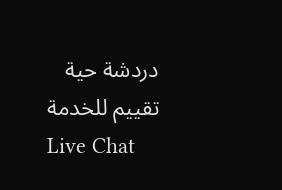دردشة حية
تقييم للخدمة
Live Chat